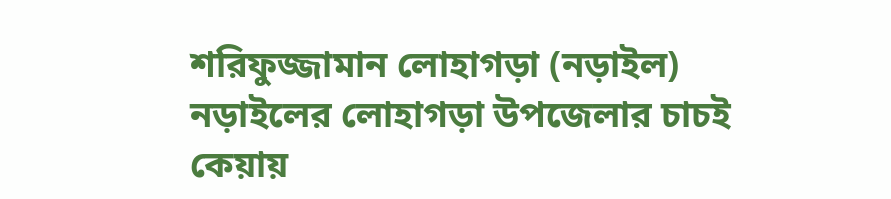শরিফুজ্জামান লোহাগড়া (নড়াইল)
নড়াইলের লোহাগড়া উপজেলার চাচই কেয়ায়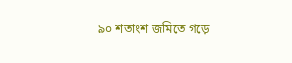৯০ শতাংশ জমিতে গড়ে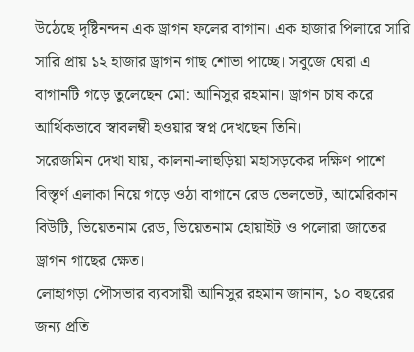উঠেছে দৃষ্টিনন্দন এক ড্রাগন ফলের বাগান। এক হাজার পিলারে সারি সারি প্রায় ১২ হাজার ড্রাগন গাছ শোভা পাচ্ছে। সবুজে ঘেরা এ বাগানটি গড়ে তুলেছেন মো: আনিসুর রহমান। ড্রাগন চাষ করে আর্থিকভাবে স্বাবলম্বী হওয়ার স্বপ্ন দেখছেন তিনি।
সরেজমিন দেখা যায়, কালনা-লাহুড়িয়া মহাসড়কের দক্ষিণ পাশে বিস্তৃর্ণ এলাকা নিয়ে গড়ে ওঠা বাগানে রেড ভেলভেট, আমেরিকান বিউটি, ভিয়েতনাম রেড, ভিয়েতনাম হোয়াইট ও পলোরা জাতের ড্রাগন গাছের ক্ষেত।
লোহাগড়া পৌসভার ব্যবসায়ী আনিসুর রহমান জানান, ১০ বছরের জন্য প্রতি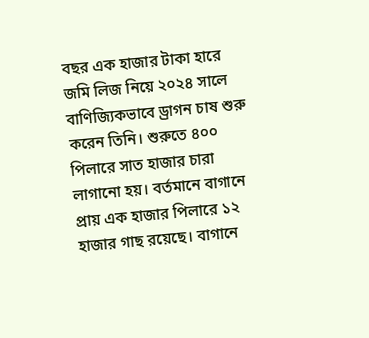বছর এক হাজার টাকা হারে জমি লিজ নিয়ে ২০২৪ সালে বাণিজ্যিকভাবে ড্রাগন চাষ শুরু করেন তিনি। শুরুতে ৪০০ পিলারে সাত হাজার চারা লাগানো হয়। বর্তমানে বাগানে প্রায় এক হাজার পিলারে ১২ হাজার গাছ রয়েছে। বাগানে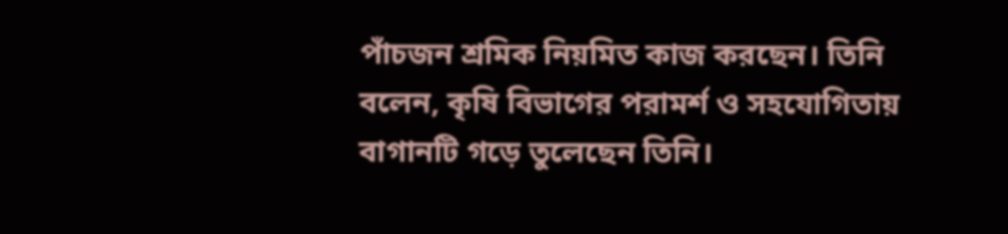পাঁচজন শ্রমিক নিয়মিত কাজ করছেন। তিনি বলেন, কৃষি বিভাগের পরামর্শ ও সহযোগিতায় বাগানটি গড়ে তুলেছেন তিনি।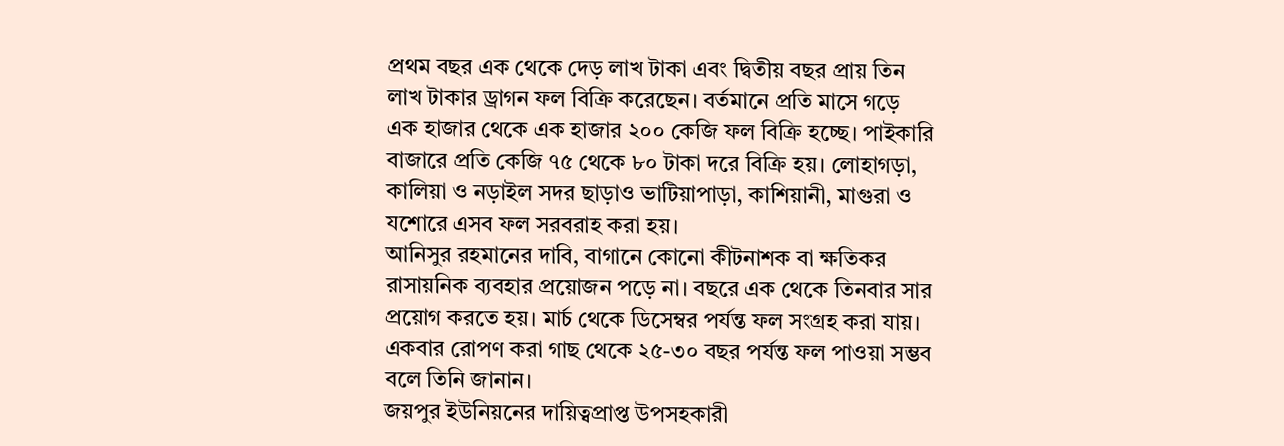প্রথম বছর এক থেকে দেড় লাখ টাকা এবং দ্বিতীয় বছর প্রায় তিন লাখ টাকার ড্রাগন ফল বিক্রি করেছেন। বর্তমানে প্রতি মাসে গড়ে এক হাজার থেকে এক হাজার ২০০ কেজি ফল বিক্রি হচ্ছে। পাইকারি বাজারে প্রতি কেজি ৭৫ থেকে ৮০ টাকা দরে বিক্রি হয়। লোহাগড়া, কালিয়া ও নড়াইল সদর ছাড়াও ভাটিয়াপাড়া, কাশিয়ানী, মাগুরা ও যশোরে এসব ফল সরবরাহ করা হয়।
আনিসুর রহমানের দাবি, বাগানে কোনো কীটনাশক বা ক্ষতিকর রাসায়নিক ব্যবহার প্রয়োজন পড়ে না। বছরে এক থেকে তিনবার সার প্রয়োগ করতে হয়। মার্চ থেকে ডিসেম্বর পর্যন্ত ফল সংগ্রহ করা যায়। একবার রোপণ করা গাছ থেকে ২৫-৩০ বছর পর্যন্ত ফল পাওয়া সম্ভব বলে তিনি জানান।
জয়পুর ইউনিয়নের দায়িত্বপ্রাপ্ত উপসহকারী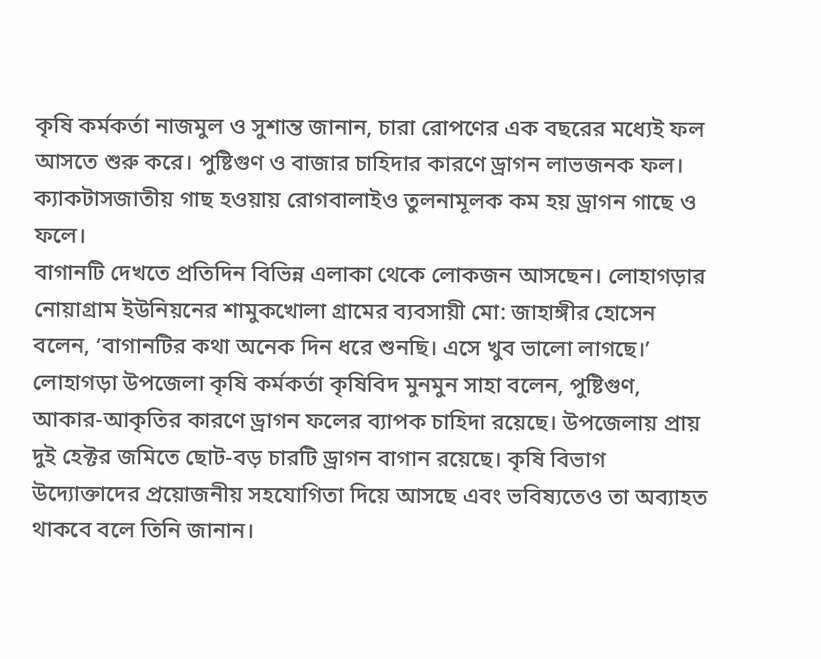কৃষি কর্মকর্তা নাজমুল ও সুশান্ত জানান, চারা রোপণের এক বছরের মধ্যেই ফল আসতে শুরু করে। পুষ্টিগুণ ও বাজার চাহিদার কারণে ড্রাগন লাভজনক ফল। ক্যাকটাসজাতীয় গাছ হওয়ায় রোগবালাইও তুলনামূলক কম হয় ড্রাগন গাছে ও ফলে।
বাগানটি দেখতে প্রতিদিন বিভিন্ন এলাকা থেকে লোকজন আসছেন। লোহাগড়ার নোয়াগ্রাম ইউনিয়নের শামুকখোলা গ্রামের ব্যবসায়ী মো: জাহাঙ্গীর হোসেন বলেন, ‘বাগানটির কথা অনেক দিন ধরে শুনছি। এসে খুব ভালো লাগছে।’
লোহাগড়া উপজেলা কৃষি কর্মকর্তা কৃষিবিদ মুনমুন সাহা বলেন, পুষ্টিগুণ, আকার-আকৃতির কারণে ড্রাগন ফলের ব্যাপক চাহিদা রয়েছে। উপজেলায় প্রায় দুই হেক্টর জমিতে ছোট-বড় চারটি ড্রাগন বাগান রয়েছে। কৃষি বিভাগ উদ্যোক্তাদের প্রয়োজনীয় সহযোগিতা দিয়ে আসছে এবং ভবিষ্যতেও তা অব্যাহত থাকবে বলে তিনি জানান।